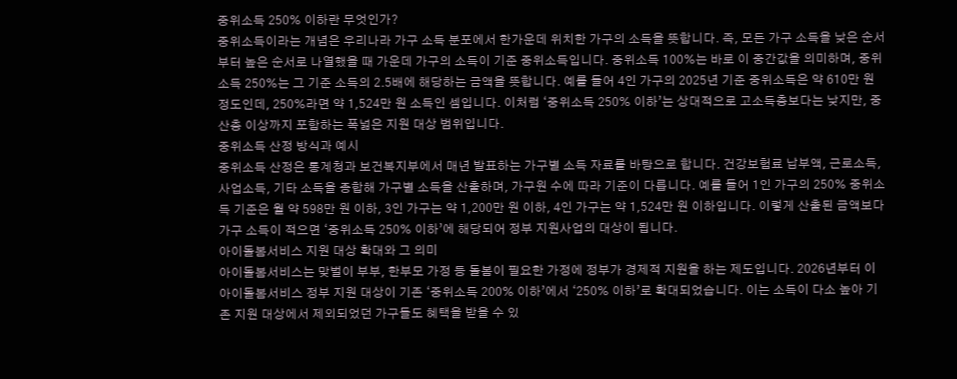중위소득 250% 이하란 무엇인가?
중위소득이라는 개념은 우리나라 가구 소득 분포에서 한가운데 위치한 가구의 소득을 뜻합니다. 즉, 모든 가구 소득을 낮은 순서부터 높은 순서로 나열했을 때 가운데 가구의 소득이 기준 중위소득입니다. 중위소득 100%는 바로 이 중간값을 의미하며, 중위소득 250%는 그 기준 소득의 2.5배에 해당하는 금액을 뜻합니다. 예를 들어 4인 가구의 2025년 기준 중위소득은 약 610만 원 정도인데, 250%라면 약 1,524만 원 소득인 셈입니다. 이처럼 ‘중위소득 250% 이하’는 상대적으로 고소득층보다는 낮지만, 중산층 이상까지 포함하는 폭넓은 지원 대상 범위입니다.
중위소득 산정 방식과 예시
중위소득 산정은 통계청과 보건복지부에서 매년 발표하는 가구별 소득 자료를 바탕으로 합니다. 건강보험료 납부액, 근로소득, 사업소득, 기타 소득을 종합해 가구별 소득을 산출하며, 가구원 수에 따라 기준이 다릅니다. 예를 들어 1인 가구의 250% 중위소득 기준은 월 약 598만 원 이하, 3인 가구는 약 1,200만 원 이하, 4인 가구는 약 1,524만 원 이하입니다. 이렇게 산출된 금액보다 가구 소득이 적으면 ‘중위소득 250% 이하’에 해당되어 정부 지원사업의 대상이 됩니다.
아이돌봄서비스 지원 대상 확대와 그 의미
아이돌봄서비스는 맞벌이 부부, 한부모 가정 등 돌봄이 필요한 가정에 정부가 경제적 지원을 하는 제도입니다. 2026년부터 이 아이돌봄서비스 정부 지원 대상이 기존 ‘중위소득 200% 이하’에서 ‘250% 이하’로 확대되었습니다. 이는 소득이 다소 높아 기존 지원 대상에서 제외되었던 가구들도 혜택을 받을 수 있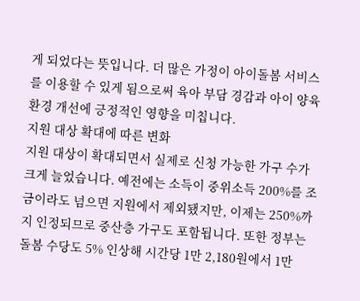게 되었다는 뜻입니다. 더 많은 가정이 아이돌봄 서비스를 이용할 수 있게 됨으로써 육아 부담 경감과 아이 양육 환경 개선에 긍정적인 영향을 미칩니다.
지원 대상 확대에 따른 변화
지원 대상이 확대되면서 실제로 신청 가능한 가구 수가 크게 늘었습니다. 예전에는 소득이 중위소득 200%를 조금이라도 넘으면 지원에서 제외됐지만, 이제는 250%까지 인정되므로 중산층 가구도 포함됩니다. 또한 정부는 돌봄 수당도 5% 인상해 시간당 1만 2,180원에서 1만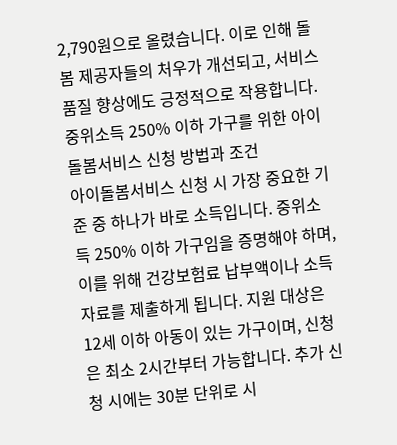2,790원으로 올렸습니다. 이로 인해 돌봄 제공자들의 처우가 개선되고, 서비스 품질 향상에도 긍정적으로 작용합니다.
중위소득 250% 이하 가구를 위한 아이돌봄서비스 신청 방법과 조건
아이돌봄서비스 신청 시 가장 중요한 기준 중 하나가 바로 소득입니다. 중위소득 250% 이하 가구임을 증명해야 하며, 이를 위해 건강보험료 납부액이나 소득자료를 제출하게 됩니다. 지원 대상은 12세 이하 아동이 있는 가구이며, 신청은 최소 2시간부터 가능합니다. 추가 신청 시에는 30분 단위로 시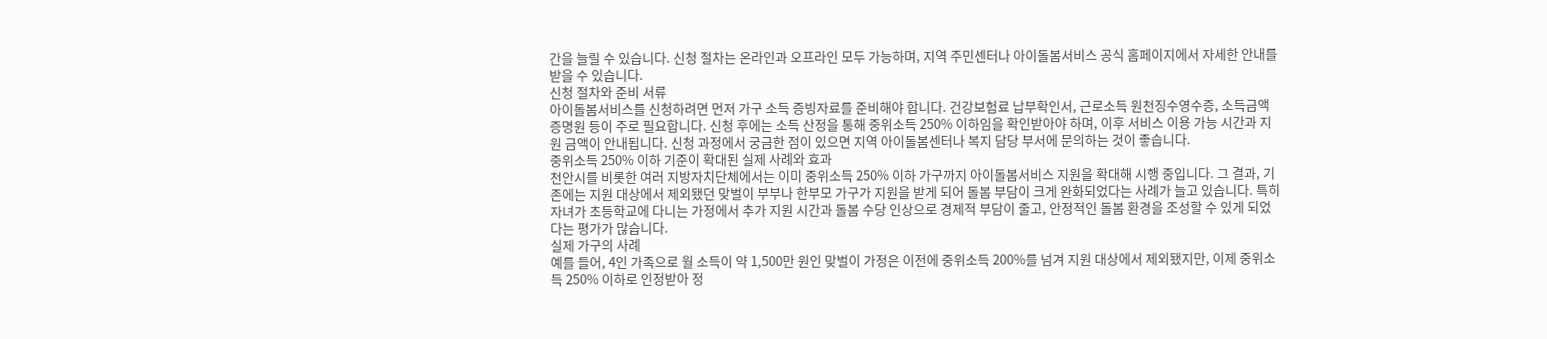간을 늘릴 수 있습니다. 신청 절차는 온라인과 오프라인 모두 가능하며, 지역 주민센터나 아이돌봄서비스 공식 홈페이지에서 자세한 안내를 받을 수 있습니다.
신청 절차와 준비 서류
아이돌봄서비스를 신청하려면 먼저 가구 소득 증빙자료를 준비해야 합니다. 건강보험료 납부확인서, 근로소득 원천징수영수증, 소득금액증명원 등이 주로 필요합니다. 신청 후에는 소득 산정을 통해 중위소득 250% 이하임을 확인받아야 하며, 이후 서비스 이용 가능 시간과 지원 금액이 안내됩니다. 신청 과정에서 궁금한 점이 있으면 지역 아이돌봄센터나 복지 담당 부서에 문의하는 것이 좋습니다.
중위소득 250% 이하 기준이 확대된 실제 사례와 효과
천안시를 비롯한 여러 지방자치단체에서는 이미 중위소득 250% 이하 가구까지 아이돌봄서비스 지원을 확대해 시행 중입니다. 그 결과, 기존에는 지원 대상에서 제외됐던 맞벌이 부부나 한부모 가구가 지원을 받게 되어 돌봄 부담이 크게 완화되었다는 사례가 늘고 있습니다. 특히 자녀가 초등학교에 다니는 가정에서 추가 지원 시간과 돌봄 수당 인상으로 경제적 부담이 줄고, 안정적인 돌봄 환경을 조성할 수 있게 되었다는 평가가 많습니다.
실제 가구의 사례
예를 들어, 4인 가족으로 월 소득이 약 1,500만 원인 맞벌이 가정은 이전에 중위소득 200%를 넘겨 지원 대상에서 제외됐지만, 이제 중위소득 250% 이하로 인정받아 정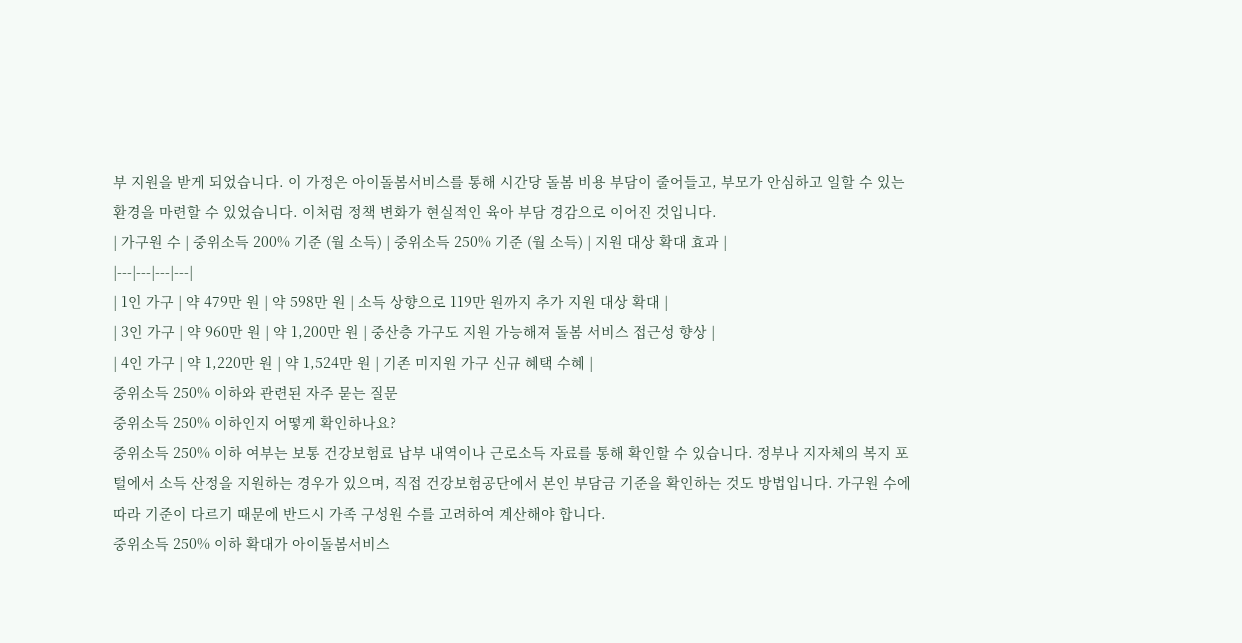부 지원을 받게 되었습니다. 이 가정은 아이돌봄서비스를 통해 시간당 돌봄 비용 부담이 줄어들고, 부모가 안심하고 일할 수 있는 환경을 마련할 수 있었습니다. 이처럼 정책 변화가 현실적인 육아 부담 경감으로 이어진 것입니다.
| 가구원 수 | 중위소득 200% 기준 (월 소득) | 중위소득 250% 기준 (월 소득) | 지원 대상 확대 효과 |
|---|---|---|---|
| 1인 가구 | 약 479만 원 | 약 598만 원 | 소득 상향으로 119만 원까지 추가 지원 대상 확대 |
| 3인 가구 | 약 960만 원 | 약 1,200만 원 | 중산층 가구도 지원 가능해져 돌봄 서비스 접근성 향상 |
| 4인 가구 | 약 1,220만 원 | 약 1,524만 원 | 기존 미지원 가구 신규 혜택 수혜 |
중위소득 250% 이하와 관련된 자주 묻는 질문
중위소득 250% 이하인지 어떻게 확인하나요?
중위소득 250% 이하 여부는 보통 건강보험료 납부 내역이나 근로소득 자료를 통해 확인할 수 있습니다. 정부나 지자체의 복지 포털에서 소득 산정을 지원하는 경우가 있으며, 직접 건강보험공단에서 본인 부담금 기준을 확인하는 것도 방법입니다. 가구원 수에 따라 기준이 다르기 때문에 반드시 가족 구성원 수를 고려하여 계산해야 합니다.
중위소득 250% 이하 확대가 아이돌봄서비스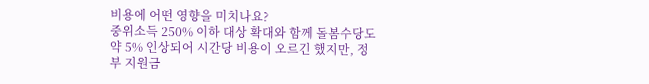비용에 어떤 영향을 미치나요?
중위소득 250% 이하 대상 확대와 함께 돌봄수당도 약 5% 인상되어 시간당 비용이 오르긴 했지만, 정부 지원금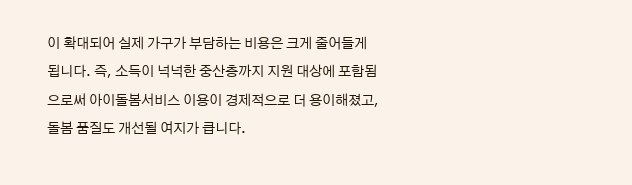이 확대되어 실제 가구가 부담하는 비용은 크게 줄어들게 됩니다. 즉, 소득이 넉넉한 중산층까지 지원 대상에 포함됨으로써 아이돌봄서비스 이용이 경제적으로 더 용이해졌고, 돌봄 품질도 개선될 여지가 큽니다.